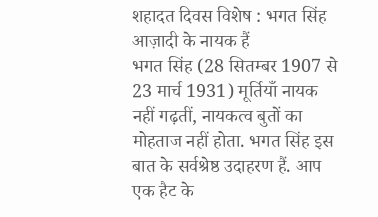शहादत दिवस विशेष : भगत सिंह आज़ादी के नायक हैं
भगत सिंह (28 सितम्बर 1907 से 23 मार्च 1931) मूर्तियाँ नायक नहीं गढ़तीं, नायकत्व बुतों का मोहताज नहीं होता. भगत सिंह इस बात के सर्वश्रेष्ठ उदाहरण हैं. आप एक हैट के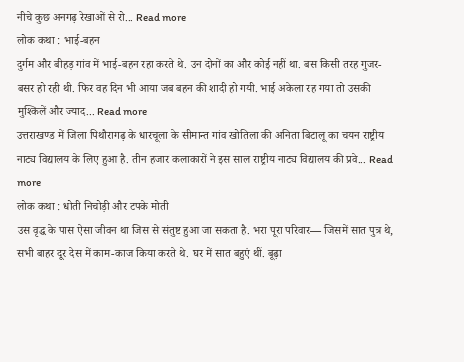नीचे कुछ अनगढ़ रेखाओं से रो... Read more
लोक कथा : भाई-बहन
दुर्गम और बीहड़ गांव में भाई-बहन रहा करते थे. उन दोनों का और कोई नहीं था. बस किसी तरह गुजर-बसर हो रही थी. फिर वह दिन भी आया जब बहन की शादी हो गयी. भाई अकेला रह गया तो उसकी मुश्किलें और ज्याद... Read more
उत्तराखण्ड में जिला पिथौरागढ़ के धारचूला के सीमान्त गांव खोतिला की अनिता बिटालू का चयन राष्ट्रीय नाट्य विद्यालय के लिए हुआ है. तीन हजार कलाकारों ने इस साल राष्ट्रीय नाट्य विद्यालय की प्रवे... Read more
लोक कथा : धोती निचोड़ी और टपके मोती
उस वृद्ध के पास ऐसा जीवन था जिस से संतुष्ट हुआ जा सकता है. भरा पूरा परिवार— जिसमें सात पुत्र थे, सभी बाहर दूर देस में काम-काज किया करते थे. घर में सात बहुएं थीं. बूढ़ा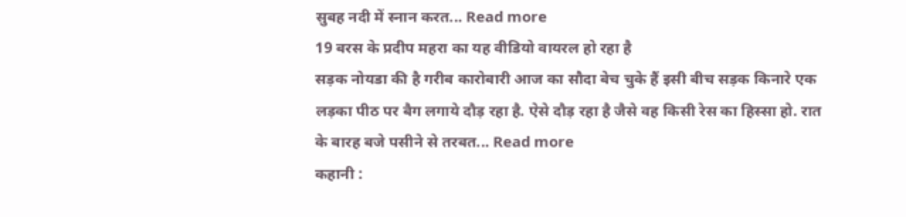सुबह नदी में स्नान करत... Read more
19 बरस के प्रदीप महरा का यह वीडियो वायरल हो रहा है
सड़क नोयडा की है गरीब कारोबारी आज का सौदा बेच चुके हैं इसी बीच सड़क किनारे एक लड़का पीठ पर बैग लगाये दौड़ रहा है. ऐसे दौड़ रहा है जैसे वह किसी रेस का हिस्सा हो. रात के बारह बजे पसीने से तरबत... Read more
कहानी :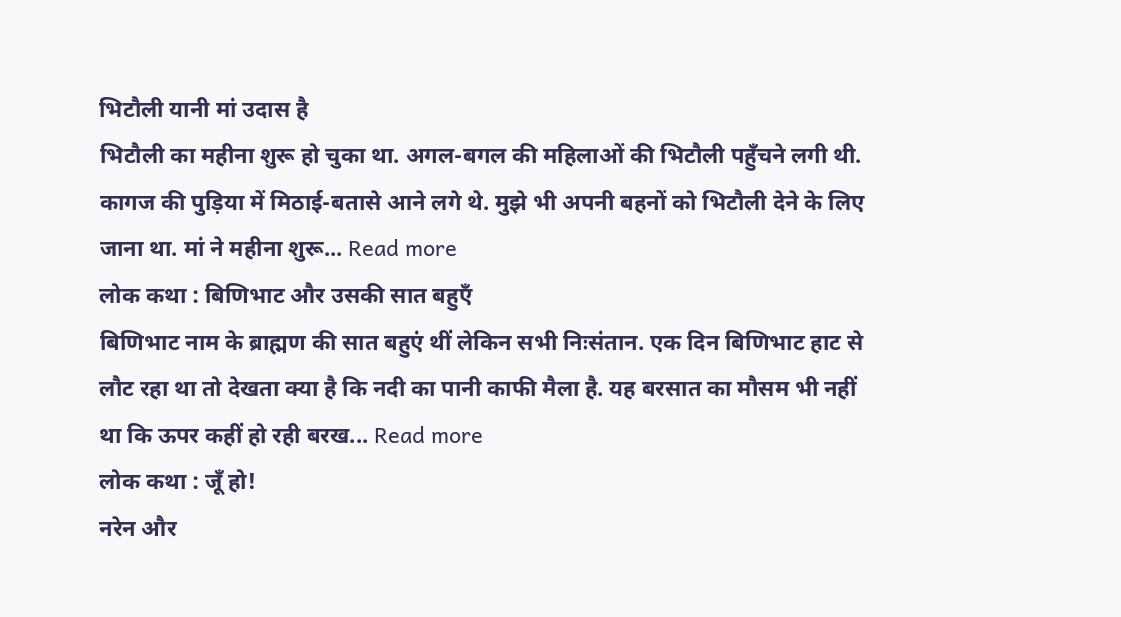भिटौली यानी मां उदास है
भिटौली का महीना शुरू हो चुका था. अगल-बगल की महिलाओं की भिटौली पहुँचने लगी थी. कागज की पुड़िया में मिठाई-बतासे आने लगे थे. मुझे भी अपनी बहनों को भिटौली देने के लिए जाना था. मां ने महीना शुरू... Read more
लोक कथा : बिणिभाट और उसकी सात बहुएँ
बिणिभाट नाम के ब्राह्मण की सात बहुएं थीं लेकिन सभी निःसंतान. एक दिन बिणिभाट हाट से लौट रहा था तो देखता क्या है कि नदी का पानी काफी मैला है. यह बरसात का मौसम भी नहीं था कि ऊपर कहीं हो रही बरख... Read more
लोक कथा : जूँ हो!
नरेन और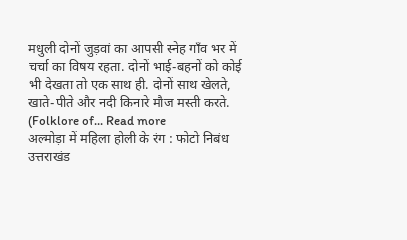मधुली दोनों जुड़वां का आपसी स्नेह गाँव भर में चर्चा का विषय रहता. दोनों भाई-बहनों को कोई भी देखता तो एक साथ ही. दोनों साथ खेलते, खाते-पीते और नदी किनारे मौज मस्ती करते. (Folklore of... Read more
अल्मोड़ा में महिला होली के रंग : फोटो निबंध
उत्तराखंड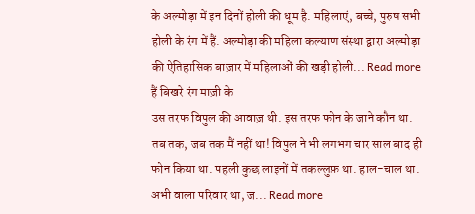के अल्मोड़ा में इन दिनों होली की धूम है. महिलाएं, बच्चे, पुरुष सभी होली के रंग में हैं. अल्मोड़ा की महिला कल्याण संस्था द्वारा अल्मोड़ा की ऐतिहासिक बाज़ार में महिलाओं की खड़ी होली... Read more
हैं बिखरे रंग माज़ी के
उस तरफ विपुल की आवाज़ थी. इस तरफ फोन के जाने कौन था. तब तक, जब तक मैं नहीं था! विपुल ने भी लगभग चार साल बाद ही फोन किया था. पहली कुछ लाइनों में तकल्लुफ़ था. हाल-चाल था. अभी वाला परिवार था, ज... Read more